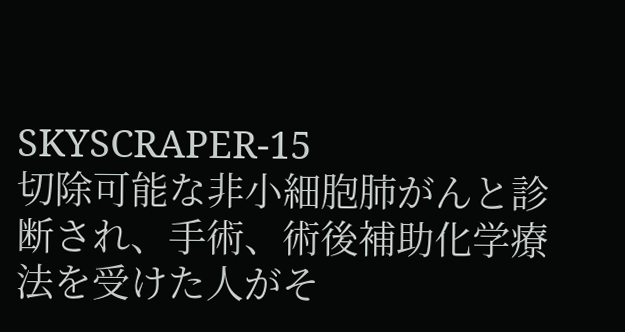SKYSCRAPER-15
切除可能な非小細胞肺がんと診断され、手術、術後補助化学療法を受けた人がそ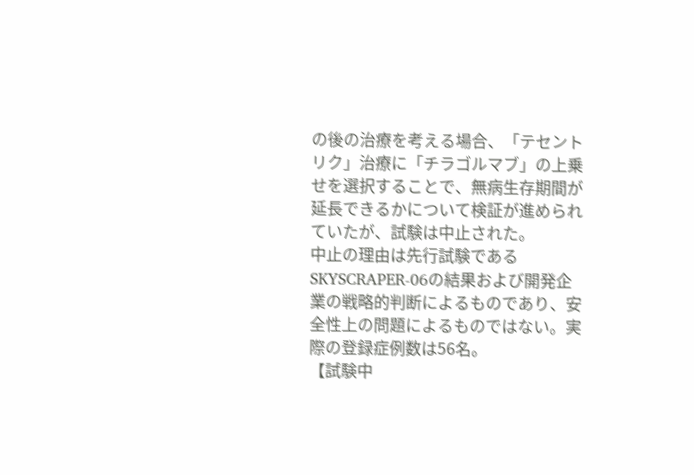の後の治療を考える場合、「テセントリク」治療に「チラゴルマブ」の上乗せを選択することで、無病生存期間が延長できるかについて検証が進められていたが、試験は中止された。
中止の理由は先行試験であるSKYSCRAPER-06の結果および開発企業の戦略的判断によるものであり、安全性上の問題によるものではない。実際の登録症例数は56名。
【試験中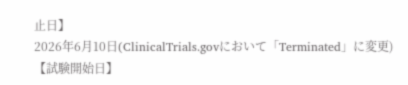止日】
2026年6月10日(ClinicalTrials.govにおいて「Terminated」に変更)
【試験開始日】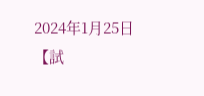2024年1月25日
【試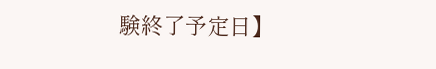験終了予定日】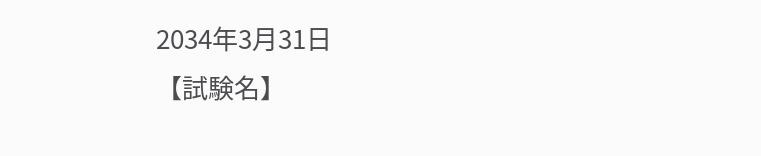2034年3月31日
【試験名】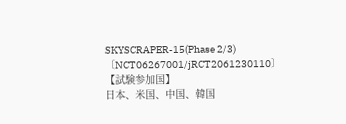SKYSCRAPER-15(Phase 2/3)〔NCT06267001/jRCT2061230110〕
【試験参加国】
日本、米国、中国、韓国